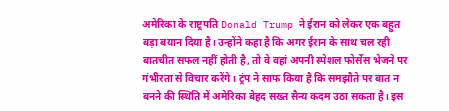अमेरिका के राष्ट्रपति Donald Trump ने ईरान को लेकर एक बहुत बड़ा बयान दिया है। उन्होंने कहा है कि अगर ईरान के साथ चल रही बातचीत सफल नहीं होती है, तो वे वहां अपनी स्पेशल फोर्सेस भेजने पर गंभीरता से विचार करेंगे। ट्रंप ने साफ किया है कि समझौते पर बात न बनने की स्थिति में अमेरिका बेहद सख्त सैन्य कदम उठा सकता है। इस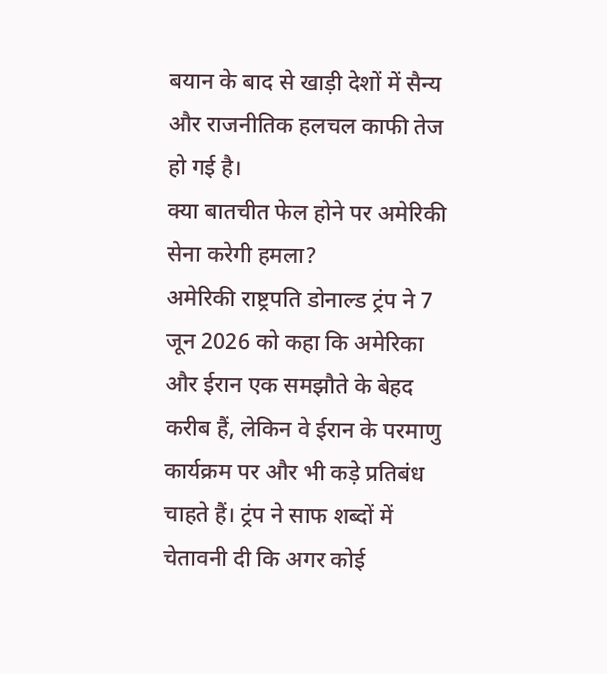बयान के बाद से खाड़ी देशों में सैन्य और राजनीतिक हलचल काफी तेज हो गई है।
क्या बातचीत फेल होने पर अमेरिकी सेना करेगी हमला?
अमेरिकी राष्ट्रपति डोनाल्ड ट्रंप ने 7 जून 2026 को कहा कि अमेरिका और ईरान एक समझौते के बेहद करीब हैं, लेकिन वे ईरान के परमाणु कार्यक्रम पर और भी कड़े प्रतिबंध चाहते हैं। ट्रंप ने साफ शब्दों में चेतावनी दी कि अगर कोई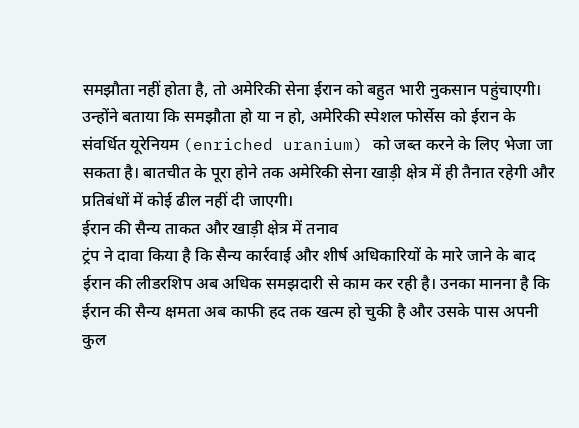समझौता नहीं होता है, तो अमेरिकी सेना ईरान को बहुत भारी नुकसान पहुंचाएगी। उन्होंने बताया कि समझौता हो या न हो, अमेरिकी स्पेशल फोर्सेस को ईरान के संवर्धित यूरेनियम (enriched uranium) को जब्त करने के लिए भेजा जा सकता है। बातचीत के पूरा होने तक अमेरिकी सेना खाड़ी क्षेत्र में ही तैनात रहेगी और प्रतिबंधों में कोई ढील नहीं दी जाएगी।
ईरान की सैन्य ताकत और खाड़ी क्षेत्र में तनाव
ट्रंप ने दावा किया है कि सैन्य कार्रवाई और शीर्ष अधिकारियों के मारे जाने के बाद ईरान की लीडरशिप अब अधिक समझदारी से काम कर रही है। उनका मानना है कि ईरान की सैन्य क्षमता अब काफी हद तक खत्म हो चुकी है और उसके पास अपनी कुल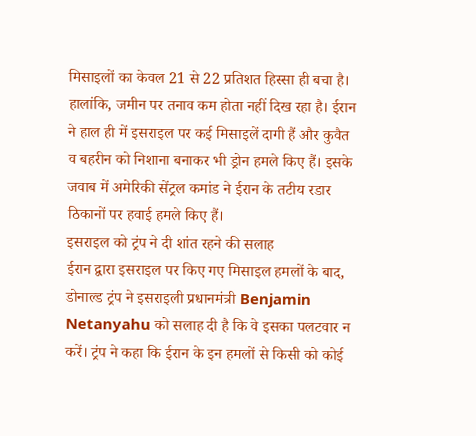मिसाइलों का केवल 21 से 22 प्रतिशत हिस्सा ही बचा है। हालांकि, जमीन पर तनाव कम होता नहीं दिख रहा है। ईरान ने हाल ही में इसराइल पर कई मिसाइलें दागी हैं और कुवैत व बहरीन को निशाना बनाकर भी ड्रोन हमले किए हैं। इसके जवाब में अमेरिकी सेंट्रल कमांड ने ईरान के तटीय रडार ठिकानों पर हवाई हमले किए हैं।
इसराइल को ट्रंप ने दी शांत रहने की सलाह
ईरान द्वारा इसराइल पर किए गए मिसाइल हमलों के बाद, डोनाल्ड ट्रंप ने इसराइली प्रधानमंत्री Benjamin Netanyahu को सलाह दी है कि वे इसका पलटवार न करें। ट्रंप ने कहा कि ईरान के इन हमलों से किसी को कोई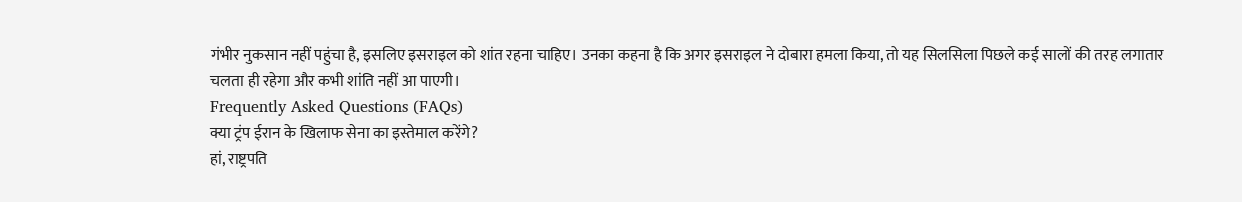गंभीर नुकसान नहीं पहुंचा है, इसलिए इसराइल को शांत रहना चाहिए। उनका कहना है कि अगर इसराइल ने दोबारा हमला किया, तो यह सिलसिला पिछले कई सालों की तरह लगातार चलता ही रहेगा और कभी शांति नहीं आ पाएगी।
Frequently Asked Questions (FAQs)
क्या ट्रंप ईरान के खिलाफ सेना का इस्तेमाल करेंगे?
हां, राष्ट्रपति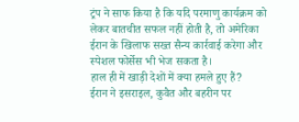ट्रंप ने साफ किया है कि यदि परमाणु कार्यक्रम को लेकर बातचीत सफल नहीं होती है, तो अमेरिका ईरान के खिलाफ सख्त सैन्य कार्रवाई करेगा और स्पेशल फोर्सेस भी भेज सकता है।
हाल ही में खाड़ी देशों में क्या हमले हुए हैं?
ईरान ने इसराइल, कुवैत और बहरीन पर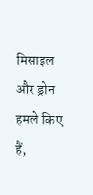मिसाइल और ड्रोन हमले किए हैं,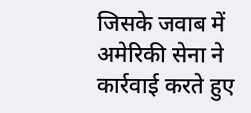जिसके जवाब में अमेरिकी सेना ने कार्रवाई करते हुए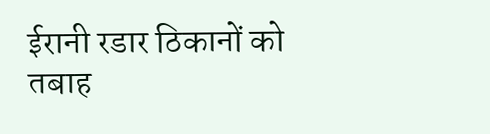ईरानी रडार ठिकानों को तबाह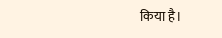किया है।